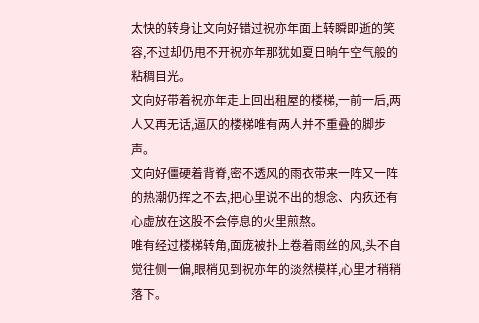太快的转身让文向好错过祝亦年面上转瞬即逝的笑容,不过却仍甩不开祝亦年那犹如夏日晌午空气般的粘稠目光。
文向好带着祝亦年走上回出租屋的楼梯,一前一后,两人又再无话,逼仄的楼梯唯有两人并不重叠的脚步声。
文向好僵硬着背脊,密不透风的雨衣带来一阵又一阵的热潮仍挥之不去,把心里说不出的想念、内疚还有心虚放在这股不会停息的火里煎熬。
唯有经过楼梯转角,面庞被扑上卷着雨丝的风,头不自觉往侧一偏,眼梢见到祝亦年的淡然模样,心里才稍稍落下。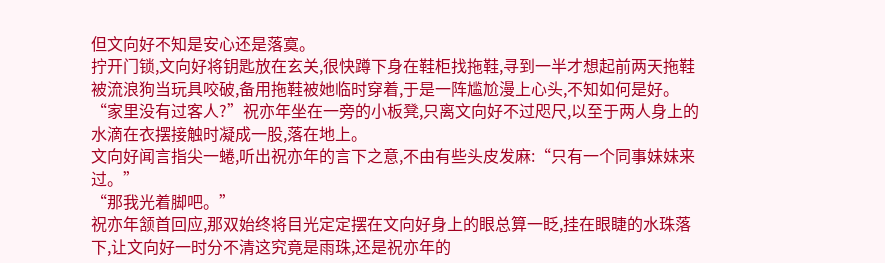但文向好不知是安心还是落寞。
拧开门锁,文向好将钥匙放在玄关,很快蹲下身在鞋柜找拖鞋,寻到一半才想起前两天拖鞋被流浪狗当玩具咬破,备用拖鞋被她临时穿着,于是一阵尴尬漫上心头,不知如何是好。
“家里没有过客人?”祝亦年坐在一旁的小板凳,只离文向好不过咫尺,以至于两人身上的水滴在衣摆接触时凝成一股,落在地上。
文向好闻言指尖一蜷,听出祝亦年的言下之意,不由有些头皮发麻:“只有一个同事妹妹来过。”
“那我光着脚吧。”
祝亦年颔首回应,那双始终将目光定定摆在文向好身上的眼总算一眨,挂在眼睫的水珠落下,让文向好一时分不清这究竟是雨珠,还是祝亦年的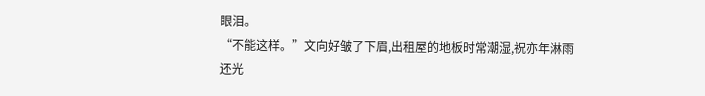眼泪。
“不能这样。”文向好皱了下眉,出租屋的地板时常潮湿,祝亦年淋雨还光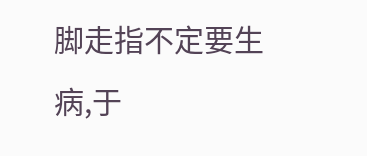脚走指不定要生病,于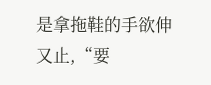是拿拖鞋的手欲伸又止,“要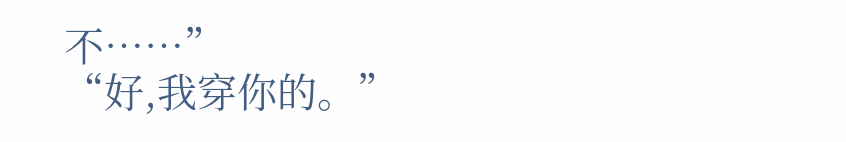不……”
“好,我穿你的。”